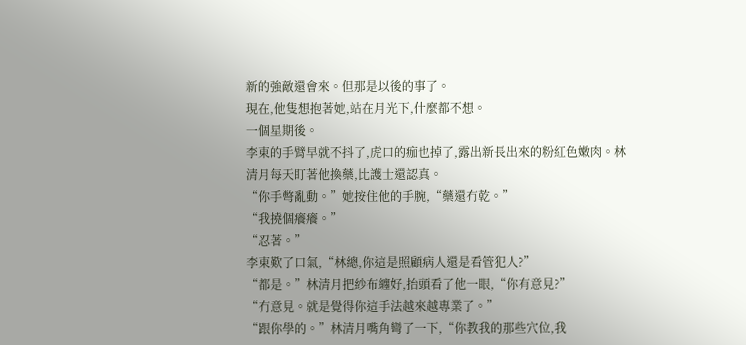新的強敵還會來。但那是以後的事了。
現在,他隻想抱著她,站在月光下,什麼都不想。
一個星期後。
李東的手臂早就不抖了,虎口的痂也掉了,露出新長出來的粉紅色嫩肉。林清月每天盯著他換藥,比護士還認真。
“你手彆亂動。”她按住他的手腕,“藥還冇乾。”
“我撓個癢癢。”
“忍著。”
李東歎了口氣,“林總,你這是照顧病人還是看管犯人?”
“都是。”林清月把紗布纏好,抬頭看了他一眼,“你有意見?”
“冇意見。就是覺得你這手法越來越專業了。”
“跟你學的。”林清月嘴角彎了一下,“你教我的那些穴位,我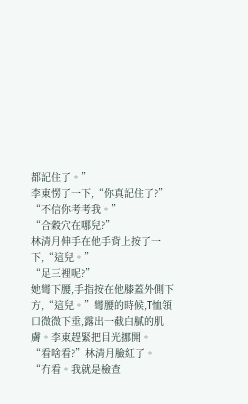都記住了。”
李東愣了一下,“你真記住了?”
“不信你考考我。”
“合穀穴在哪兒?”
林清月伸手在他手背上按了一下,“這兒。”
“足三裡呢?”
她彎下腰,手指按在他膝蓋外側下方,“這兒。”彎腰的時候,T恤領口微微下垂,露出一截白膩的肌膚。李東趕緊把目光挪開。
“看啥看?”林清月臉紅了。
“冇看。我就是檢查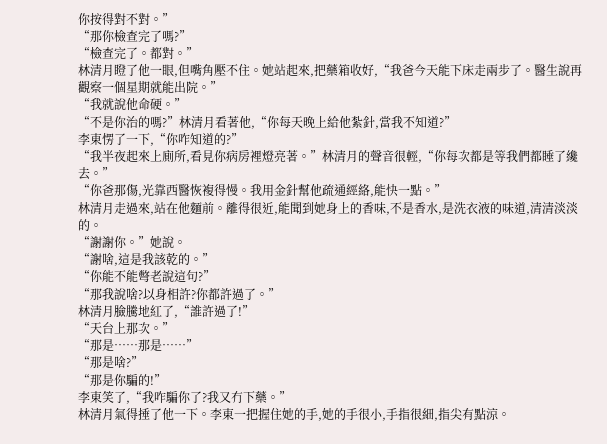你按得對不對。”
“那你檢查完了嗎?”
“檢查完了。都對。”
林清月瞪了他一眼,但嘴角壓不住。她站起來,把藥箱收好,“我爸今天能下床走兩步了。醫生說再觀察一個星期就能出院。”
“我就說他命硬。”
“不是你治的嗎?”林清月看著他,“你每天晚上給他紮針,當我不知道?”
李東愣了一下,“你咋知道的?”
“我半夜起來上廁所,看見你病房裡燈亮著。”林清月的聲音很輕,“你每次都是等我們都睡了纔去。”
“你爸那傷,光靠西醫恢複得慢。我用金針幫他疏通經絡,能快一點。”
林清月走過來,站在他麵前。離得很近,能聞到她身上的香味,不是香水,是洗衣液的味道,清清淡淡的。
“謝謝你。”她說。
“謝啥,這是我該乾的。”
“你能不能彆老說這句?”
“那我說啥?以身相許?你都許過了。”
林清月臉騰地紅了,“誰許過了!”
“天台上那次。”
“那是……那是……”
“那是啥?”
“那是你騙的!”
李東笑了,“我咋騙你了?我又冇下藥。”
林清月氣得捶了他一下。李東一把握住她的手,她的手很小,手指很細,指尖有點涼。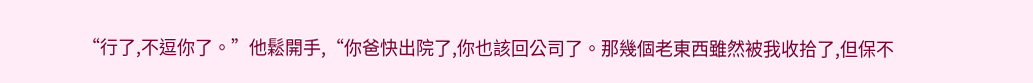“行了,不逗你了。”他鬆開手,“你爸快出院了,你也該回公司了。那幾個老東西雖然被我收拾了,但保不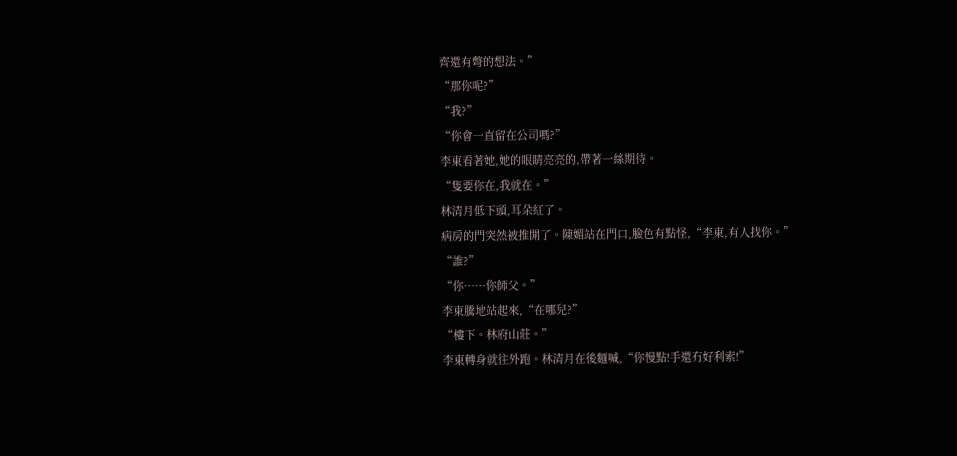齊還有彆的想法。”
“那你呢?”
“我?”
“你會一直留在公司嗎?”
李東看著她,她的眼睛亮亮的,帶著一絲期待。
“隻要你在,我就在。”
林清月低下頭,耳朵紅了。
病房的門突然被推開了。陳媚站在門口,臉色有點怪,“李東,有人找你。”
“誰?”
“你……你師父。”
李東騰地站起來,“在哪兒?”
“樓下。林府山莊。”
李東轉身就往外跑。林清月在後麵喊,“你慢點!手還冇好利索!”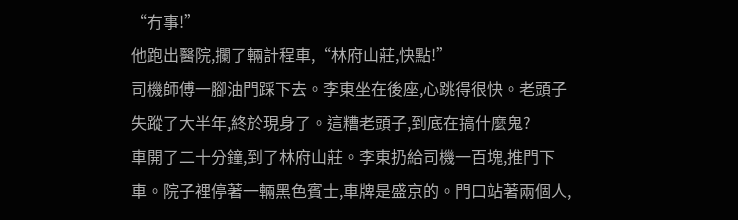“冇事!”
他跑出醫院,攔了輛計程車,“林府山莊,快點!”
司機師傅一腳油門踩下去。李東坐在後座,心跳得很快。老頭子失蹤了大半年,終於現身了。這糟老頭子,到底在搞什麼鬼?
車開了二十分鐘,到了林府山莊。李東扔給司機一百塊,推門下車。院子裡停著一輛黑色賓士,車牌是盛京的。門口站著兩個人,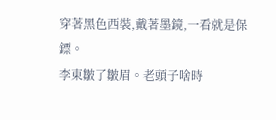穿著黑色西裝,戴著墨鏡,一看就是保鏢。
李東皺了皺眉。老頭子啥時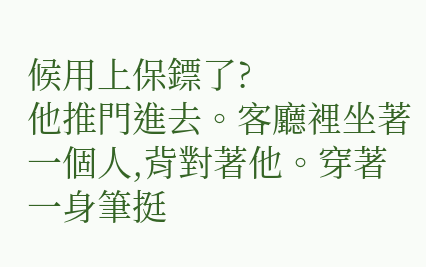候用上保鏢了?
他推門進去。客廳裡坐著一個人,背對著他。穿著一身筆挺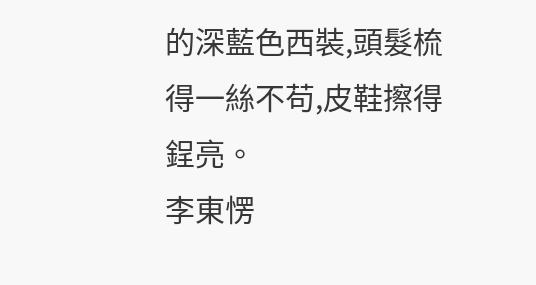的深藍色西裝,頭髮梳得一絲不苟,皮鞋擦得鋥亮。
李東愣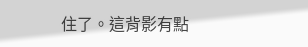住了。這背影有點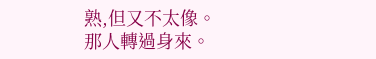熟,但又不太像。
那人轉過身來。